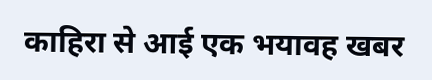काहिरा से आई एक भयावह खबर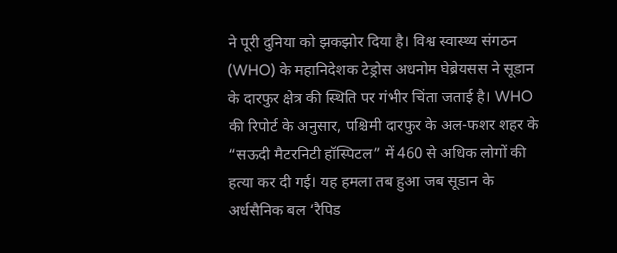ने पूरी दुनिया को झकझोर दिया है। विश्व स्वास्थ्य संगठन (WHO) के महानिदेशक टेड्रोस अधनोम घेब्रेयसस ने सूडान के दारफुर क्षेत्र की स्थिति पर गंभीर चिंता जताई है। WHO की रिपोर्ट के अनुसार, पश्चिमी दारफुर के अल-फशर शहर के “सऊदी मैटरनिटी हॉस्पिटल” में 460 से अधिक लोगों की हत्या कर दी गई। यह हमला तब हुआ जब सूडान के अर्धसैनिक बल ‘रैपिड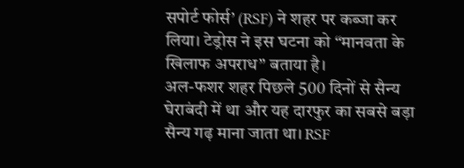सपोर्ट फोर्स’ (RSF) ने शहर पर कब्जा कर लिया। टेड्रोस ने इस घटना को “मानवता के खिलाफ अपराध” बताया है।
अल-फशर शहर पिछले 500 दिनों से सैन्य घेराबंदी में था और यह दारफुर का सबसे बड़ा सैन्य गढ़ माना जाता था। RSF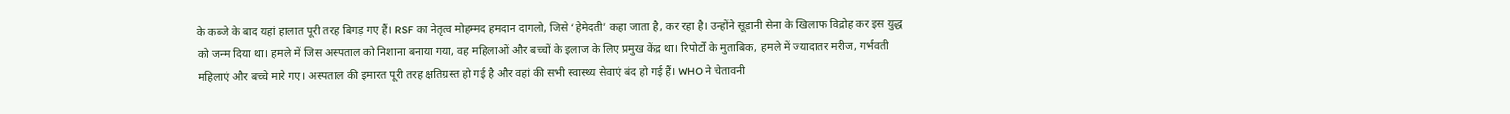के कब्जे के बाद यहां हालात पूरी तरह बिगड़ गए हैं। RSF का नेतृत्व मोहम्मद हमदान दागलो, जिसे ‘हेमेदती’ कहा जाता है, कर रहा है। उन्होंने सूडानी सेना के खिलाफ विद्रोह कर इस युद्ध को जन्म दिया था। हमले में जिस अस्पताल को निशाना बनाया गया, वह महिलाओं और बच्चों के इलाज के लिए प्रमुख केंद्र था। रिपोर्टों के मुताबिक, हमले में ज्यादातर मरीज, गर्भवती महिलाएं और बच्चे मारे गए। अस्पताल की इमारत पूरी तरह क्षतिग्रस्त हो गई है और वहां की सभी स्वास्थ्य सेवाएं बंद हो गई हैं। WHO ने चेतावनी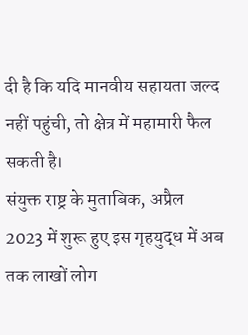दी है कि यदि मानवीय सहायता जल्द नहीं पहुंची, तो क्षेत्र में महामारी फैल सकती है।
संयुक्त राष्ट्र के मुताबिक, अप्रैल 2023 में शुरू हुए इस गृहयुद्ध में अब तक लाखों लोग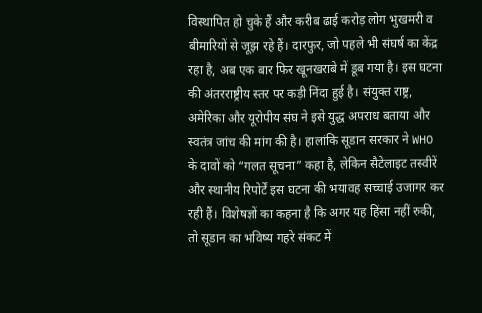विस्थापित हो चुके हैं और करीब ढाई करोड़ लोग भुखमरी व बीमारियों से जूझ रहे हैं। दारफुर, जो पहले भी संघर्ष का केंद्र रहा है, अब एक बार फिर खूनखराबे में डूब गया है। इस घटना की अंतरराष्ट्रीय स्तर पर कड़ी निंदा हुई है। संयुक्त राष्ट्र, अमेरिका और यूरोपीय संघ ने इसे युद्ध अपराध बताया और स्वतंत्र जांच की मांग की है। हालांकि सूडान सरकार ने WHO के दावों को “गलत सूचना” कहा है, लेकिन सैटेलाइट तस्वीरें और स्थानीय रिपोर्टें इस घटना की भयावह सच्चाई उजागर कर रही हैं। विशेषज्ञों का कहना है कि अगर यह हिंसा नहीं रुकी, तो सूडान का भविष्य गहरे संकट में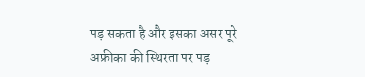पड़ सकता है और इसका असर पूरे अफ्रीका की स्थिरता पर पड़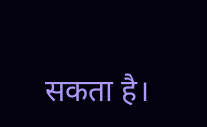सकता है।